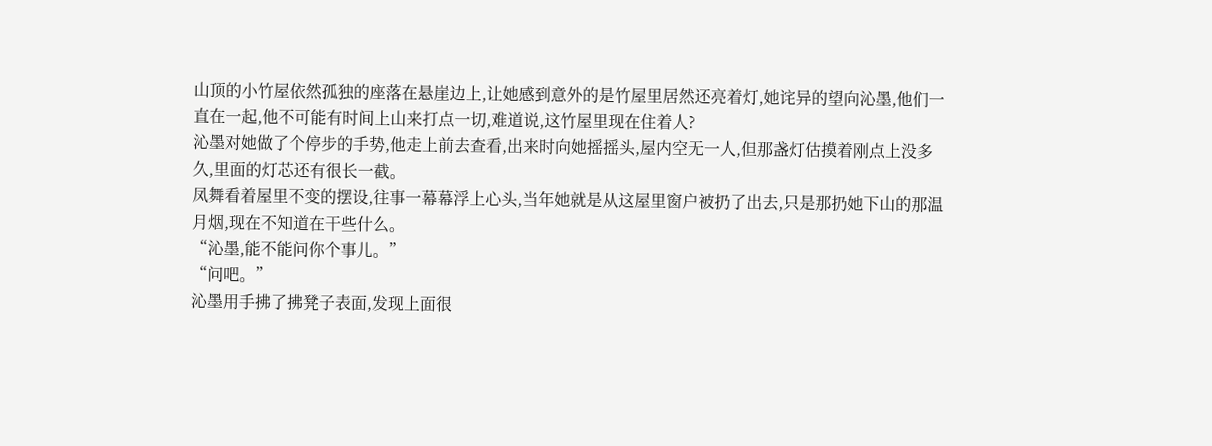山顶的小竹屋依然孤独的座落在悬崖边上,让她感到意外的是竹屋里居然还亮着灯,她诧异的望向沁墨,他们一直在一起,他不可能有时间上山来打点一切,难道说,这竹屋里现在住着人?
沁墨对她做了个停步的手势,他走上前去查看,出来时向她摇摇头,屋内空无一人,但那盏灯估摸着刚点上没多久,里面的灯芯还有很长一截。
凤舞看着屋里不变的摆设,往事一幕幕浮上心头,当年她就是从这屋里窗户被扔了出去,只是那扔她下山的那温月烟,现在不知道在干些什么。
“沁墨,能不能问你个事儿。”
“问吧。”
沁墨用手拂了拂凳子表面,发现上面很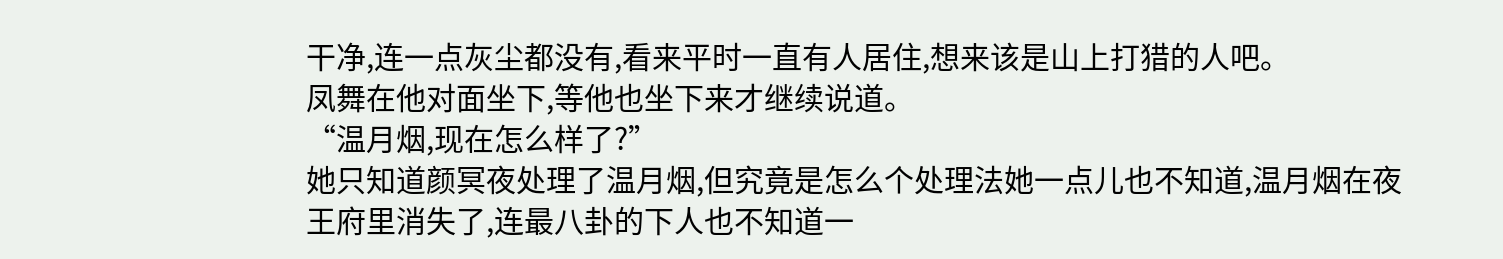干净,连一点灰尘都没有,看来平时一直有人居住,想来该是山上打猎的人吧。
凤舞在他对面坐下,等他也坐下来才继续说道。
“温月烟,现在怎么样了?”
她只知道颜冥夜处理了温月烟,但究竟是怎么个处理法她一点儿也不知道,温月烟在夜王府里消失了,连最八卦的下人也不知道一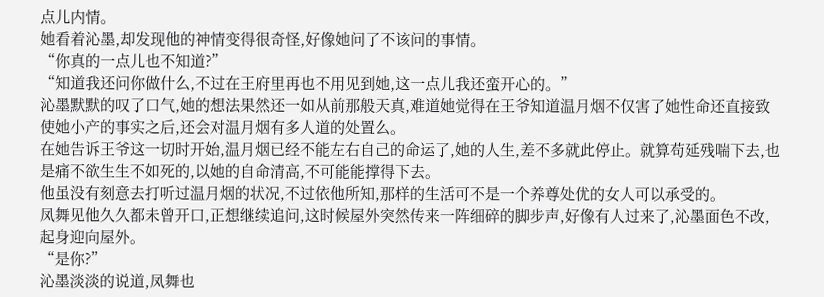点儿内情。
她看着沁墨,却发现他的神情变得很奇怪,好像她问了不该问的事情。
“你真的一点儿也不知道?”
“知道我还问你做什么,不过在王府里再也不用见到她,这一点儿我还蛮开心的。”
沁墨默默的叹了口气,她的想法果然还一如从前那般天真,难道她觉得在王爷知道温月烟不仅害了她性命还直接致使她小产的事实之后,还会对温月烟有多人道的处置么。
在她告诉王爷这一切时开始,温月烟已经不能左右自己的命运了,她的人生,差不多就此停止。就算苟延残喘下去,也是痛不欲生生不如死的,以她的自命清高,不可能能撑得下去。
他虽没有刻意去打听过温月烟的状况,不过依他所知,那样的生活可不是一个养尊处优的女人可以承受的。
凤舞见他久久都未曾开口,正想继续追问,这时候屋外突然传来一阵细碎的脚步声,好像有人过来了,沁墨面色不改,起身迎向屋外。
“是你?”
沁墨淡淡的说道,凤舞也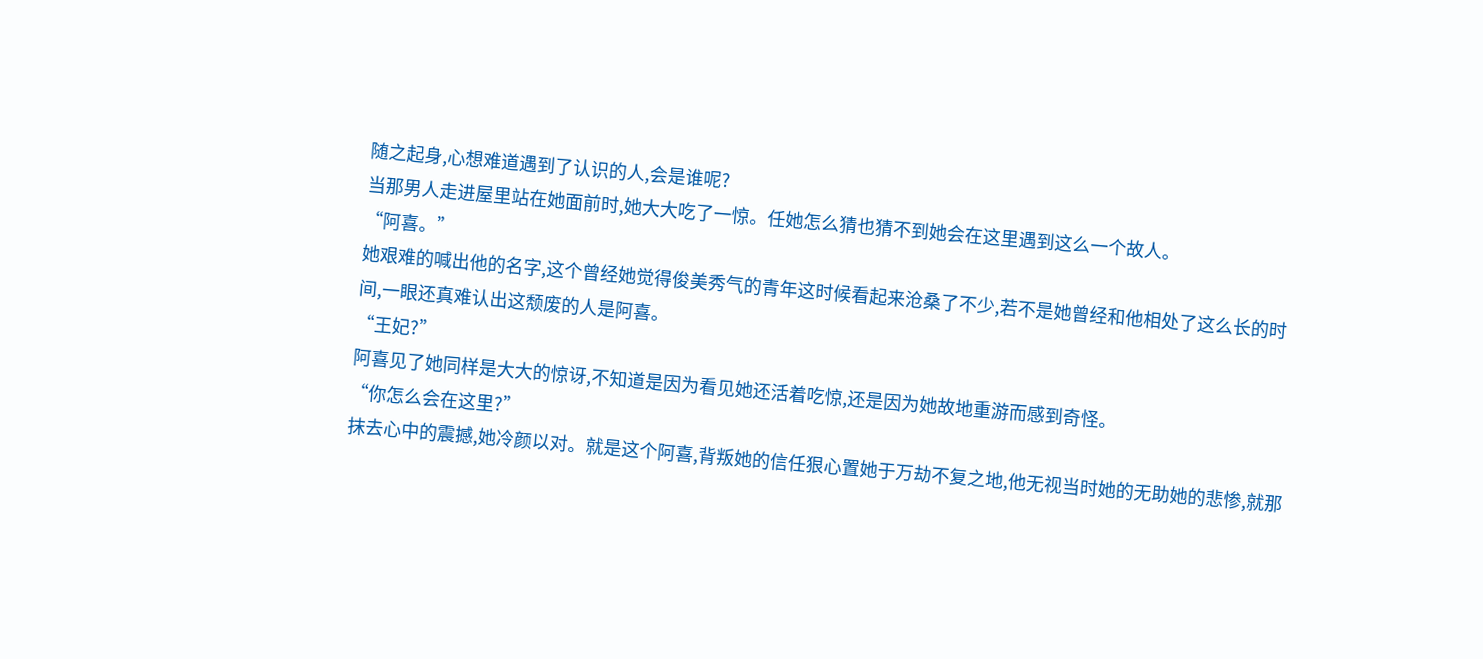随之起身,心想难道遇到了认识的人,会是谁呢?
当那男人走进屋里站在她面前时,她大大吃了一惊。任她怎么猜也猜不到她会在这里遇到这么一个故人。
“阿喜。”
她艰难的喊出他的名字,这个曾经她觉得俊美秀气的青年这时候看起来沧桑了不少,若不是她曾经和他相处了这么长的时间,一眼还真难认出这颓废的人是阿喜。
“王妃?”
阿喜见了她同样是大大的惊讶,不知道是因为看见她还活着吃惊,还是因为她故地重游而感到奇怪。
“你怎么会在这里?”
抹去心中的震撼,她冷颜以对。就是这个阿喜,背叛她的信任狠心置她于万劫不复之地,他无视当时她的无助她的悲惨,就那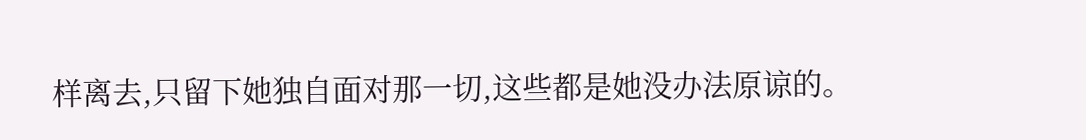样离去,只留下她独自面对那一切,这些都是她没办法原谅的。